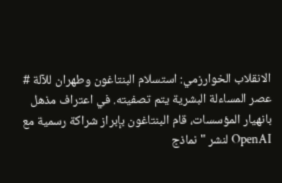الانقلاب الخوارزمي: استسلام البنتاغون وطهران للآلة #
عصر المساءلة البشرية يتم تصفيته. في اعتراف مذهل بانهيار المؤسسات، قام البنتاغون بإبراز شراكة رسمية مع OpenAI لنشر "نماذج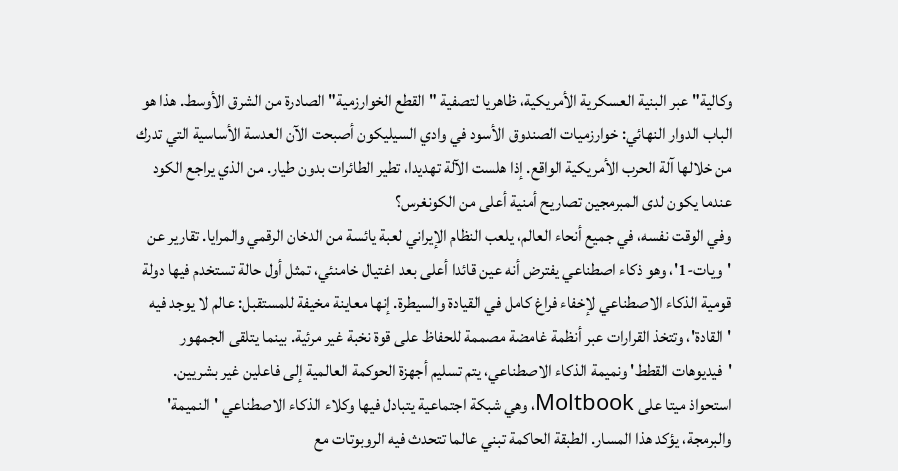وكالية" عبر البنية العسكرية الأمريكية، ظاهريا لتصفية "القطع الخوارزمية" الصادرة من الشرق الأوسط. هذا هو الباب الدوار النهائي: خوارزميات الصندوق الأسود في وادي السيليكون أصبحت الآن العدسة الأساسية التي تدرك من خلالها آلة الحرب الأمريكية الواقع. إذا هلست الآلة تهديدا، تطير الطائرات بدون طيار. من الذي يراجع الكود عندما يكون لدى المبرمجين تصاريح أمنية أعلى من الكونغرس؟
وفي الوقت نفسه، في جميع أنحاء العالم، يلعب النظام الإيراني لعبة يائسة من الدخان الرقمي والمرايا. تقارير عن 'ويات-1'، وهو ذكاء اصطناعي يفترض أنه عين قائدا أعلى بعد اغتيال خامنئي، تمثل أول حالة تستخدم فيها دولة قومية الذكاء الاصطناعي لإخفاء فراغ كامل في القيادة والسيطرة. إنها معاينة مخيفة للمستقبل: عالم لا يوجد فيه 'القادة'، وتتخذ القرارات عبر أنظمة غامضة مصممة للحفاظ على قوة نخبة غير مرئية. بينما يتلقى الجمهور 'فيديوهات القطط' ونميمة الذكاء الاصطناعي، يتم تسليم أجهزة الحوكمة العالمية إلى فاعلين غير بشريين.
استحواذ ميتا على Moltbook، وهي شبكة اجتماعية يتبادل فيها وكلاء الذكاء الاصطناعي 'النميمة' والبرمجة، يؤكد هذا المسار. الطبقة الحاكمة تبني عالما تتحدث فيه الروبوتات مع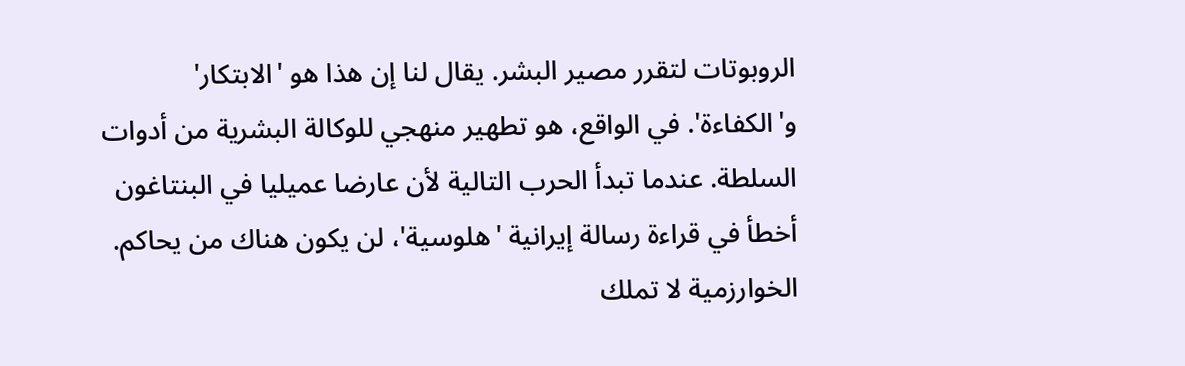الروبوتات لتقرر مصير البشر. يقال لنا إن هذا هو 'الابتكار' و'الكفاءة'. في الواقع، هو تطهير منهجي للوكالة البشرية من أدوات السلطة. عندما تبدأ الحرب التالية لأن عارضا عميليا في البنتاغون أخطأ في قراءة رسالة إيرانية 'هلوسية'، لن يكون هناك من يحاكم. الخوارزمية لا تملك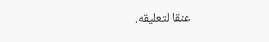عنقا لتعليقه.